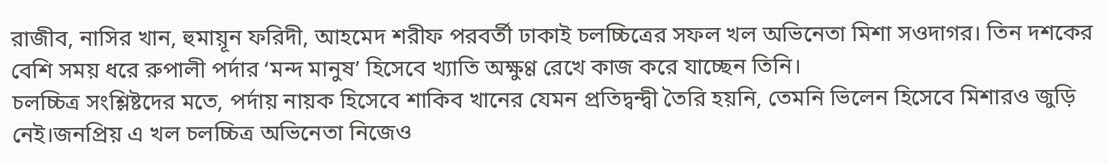রাজীব, নাসির খান, হুমায়ূন ফরিদী, আহমেদ শরীফ পরবর্তী ঢাকাই চলচ্চিত্রের সফল খল অভিনেতা মিশা সওদাগর। তিন দশকের বেশি সময় ধরে রুপালী পর্দার ‘মন্দ মানুষ’ হিসেবে খ্যাতি অক্ষুণ্ণ রেখে কাজ করে যাচ্ছেন তিনি।
চলচ্চিত্র সংশ্লিষ্টদের মতে, পর্দায় নায়ক হিসেবে শাকিব খানের যেমন প্রতিদ্বন্দ্বী তৈরি হয়নি, তেমনি ভিলেন হিসেবে মিশারও জুড়ি নেই।জনপ্রিয় এ খল চলচ্চিত্র অভিনেতা নিজেও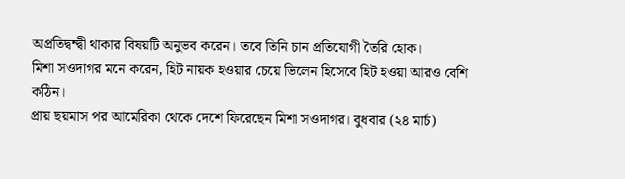অপ্রতিদ্বন্দ্বী থাকার বিষয়টি অনুভব করেন। তবে তিনি চান প্রতিযোগী তৈরি হোক।
মিশা সওদাগর মনে করেন, হিট নায়ক হওয়ার চেয়ে ভিলেন হিসেবে হিট হওয়া আরও বেশি কঠিন।
প্রায় ছয়মাস পর আমেরিকা থেকে দেশে ফিরেছেন মিশা সওদাগর। বুধবার (২৪ মার্চ)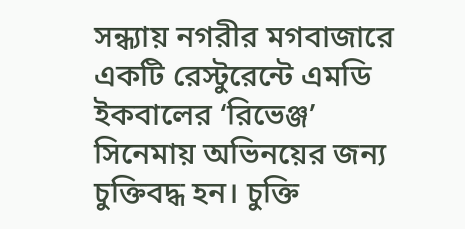সন্ধ্যায় নগরীর মগবাজারে একটি রেস্টুরেন্টে এমডি ইকবালের ‘রিভেঞ্জ’ সিনেমায় অভিনয়ের জন্য চুক্তিবদ্ধ হন। চুক্তি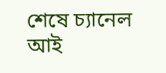শেষে চ্যানেল আই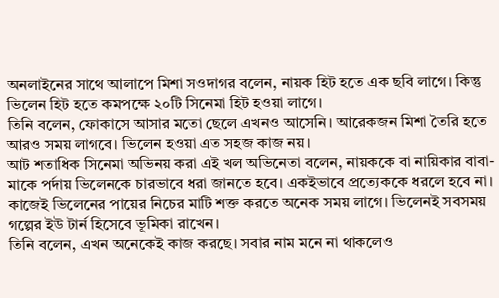অনলাইনের সাথে আলাপে মিশা সওদাগর বলেন, নায়ক হিট হতে এক ছবি লাগে। কিন্তু ভিলেন হিট হতে কমপক্ষে ২০টি সিনেমা হিট হওয়া লাগে।
তিনি বলেন, ফোকাসে আসার মতো ছেলে এখনও আসেনি। আরেকজন মিশা তৈরি হতে আরও সময় লাগবে। ভিলেন হওয়া এত সহজ কাজ নয়।
আট শতাধিক সিনেমা অভিনয় করা এই খল অভিনেতা বলেন, নায়ককে বা নায়িকার বাবা-মাকে পর্দায় ভিলেনকে চারভাবে ধরা জানতে হবে। একইভাবে প্রত্যেককে ধরলে হবে না। কাজেই ভিলেনের পায়ের নিচের মাটি শক্ত করতে অনেক সময় লাগে। ভিলেনই সবসময় গল্পের ইউ টার্ন হিসেবে ভূমিকা রাখেন।
তিনি বলেন, এখন অনেকেই কাজ করছে। সবার নাম মনে না থাকলেও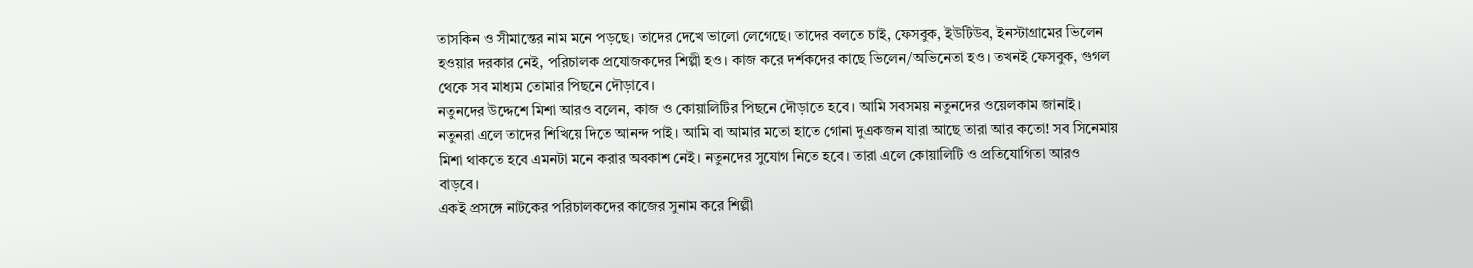তাসকিন ও সীমান্তের নাম মনে পড়ছে। তাদের দেখে ভালো লেগেছে। তাদের বলতে চাই, ফেসবুক, ইউটিউব, ইনস্টাগ্রামের ভিলেন হওয়ার দরকার নেই, পরিচালক প্রযোজকদের শিল্পী হও। কাজ করে দর্শকদের কাছে ভিলেন/অভিনেতা হও। তখনই ফেসবুক, গুগল থেকে সব মাধ্যম তোমার পিছনে দৌড়াবে।
নতুনদের উদ্দেশে মিশা আরও বলেন, কাজ ও কোয়ালিটির পিছনে দৌড়াতে হবে। আমি সবসময় নতুনদের ওয়েলকাম জানাই। নতুনরা এলে তাদের শিখিয়ে দিতে আনন্দ পাই। আমি বা আমার মতো হাতে গোনা দুএকজন যারা আছে তারা আর কতো! সব সিনেমায় মিশা থাকতে হবে এমনটা মনে করার অবকাশ নেই। নতুনদের সুযোগ নিতে হবে। তারা এলে কোয়ালিটি ও প্রতিযোগিতা আরও বাড়বে।
একই প্রসঙ্গে নাটকের পরিচালকদের কাজের সুনাম করে শিল্পী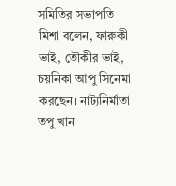সমিতির সভাপতি মিশা বলেন, ফারুকী ভাই, তৌকীর ভাই, চয়নিকা আপু সিনেমা করছেন। নাট্যনির্মাতা তপু খান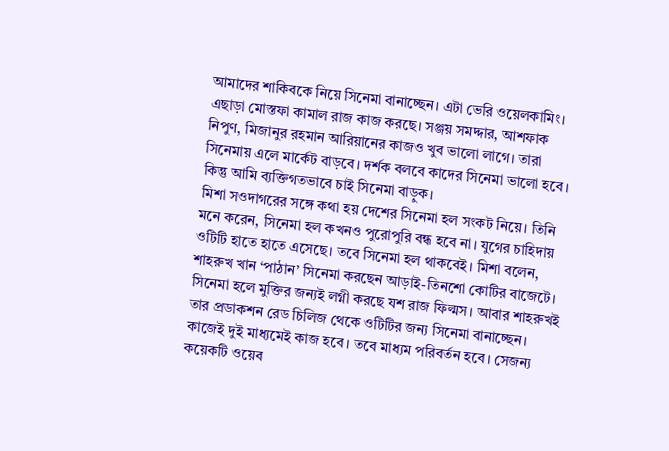আমাদের শাকিবকে নিয়ে সিনেমা বানাচ্ছেন। এটা ভেরি ওয়েলকামিং। এছাড়া মোস্তফা কামাল রাজ কাজ করছে। সঞ্জয় সমদ্দার, আশফাক নিপুণ, মিজানুর রহমান আরিয়ানের কাজও খুব ভালো লাগে। তারা সিনেমায় এলে মার্কেট বাড়বে। দর্শক বলবে কাদের সিনেমা ভালো হবে। কিন্তু আমি ব্যক্তিগতভাবে চাই সিনেমা বাড়ুক।
মিশা সওদাগরের সঙ্গে কথা হয় দেশের সিনেমা হল সংকট নিয়ে। তিনি মনে করেন, সিনেমা হল কখনও পুরোপুরি বন্ধ হবে না। যুগের চাহিদায় ওটিটি হাতে হাতে এসেছে। তবে সিনেমা হল থাকবেই। মিশা বলেন, শাহরুখ খান ‘পাঠান’ সিনেমা করছেন আড়াই-তিনশো কোটির বাজেটে। সিনেমা হলে মুক্তির জন্যই লগ্নী করছে যশ রাজ ফিল্মস। আবার শাহরুখই তার প্রডাকশন রেড চিলিজ থেকে ওটিটির জন্য সিনেমা বানাচ্ছেন। কাজেই দুই মাধ্যমেই কাজ হবে। তবে মাধ্যম পরিবর্তন হবে। সেজন্য কয়েকটি ওয়েব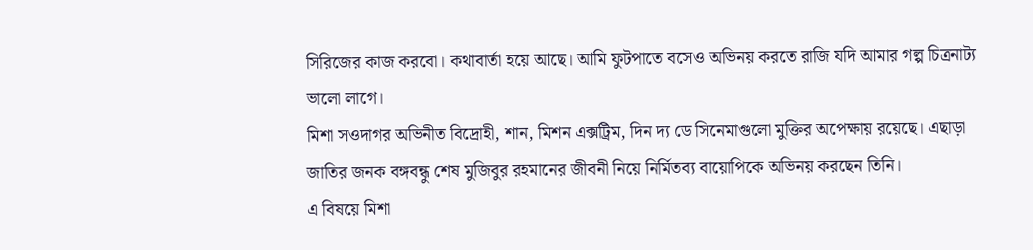সিরিজের কাজ করবো। কথাবার্তা হয়ে আছে। আমি ফুটপাতে বসেও অভিনয় করতে রাজি যদি আমার গল্প চিত্রনাট্য ভালো লাগে।
মিশা সওদাগর অভিনীত বিদ্রোহী, শান, মিশন এক্সট্রিম, দিন দ্য ডে সিনেমাগুলো মুক্তির অপেক্ষায় রয়েছে। এছাড়া জাতির জনক বঙ্গবন্ধু শেষ মুজিবুর রহমানের জীবনী নিয়ে নির্মিতব্য বায়োপিকে অভিনয় করছেন তিনি।
এ বিষয়ে মিশা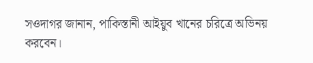সওদাগর জানান, পাকিস্তানী আইয়ুব খানের চরিত্রে অভিনয় করবেন।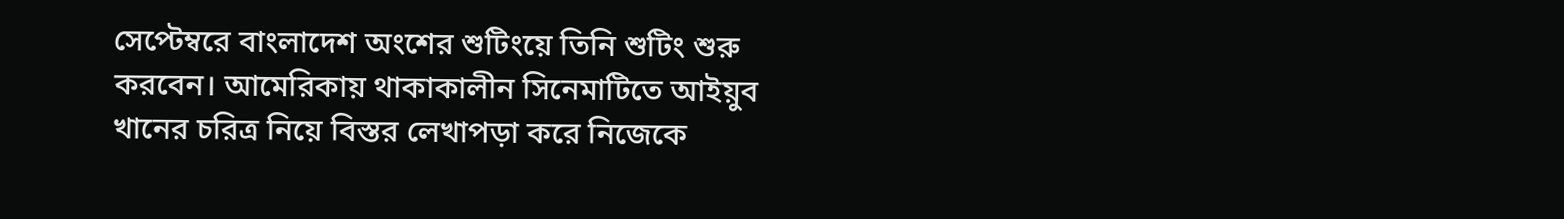সেপ্টেম্বরে বাংলাদেশ অংশের শুটিংয়ে তিনি শুটিং শুরু করবেন। আমেরিকায় থাকাকালীন সিনেমাটিতে আইয়ুব খানের চরিত্র নিয়ে বিস্তর লেখাপড়া করে নিজেকে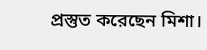প্রস্তুত করেছেন মিশা।